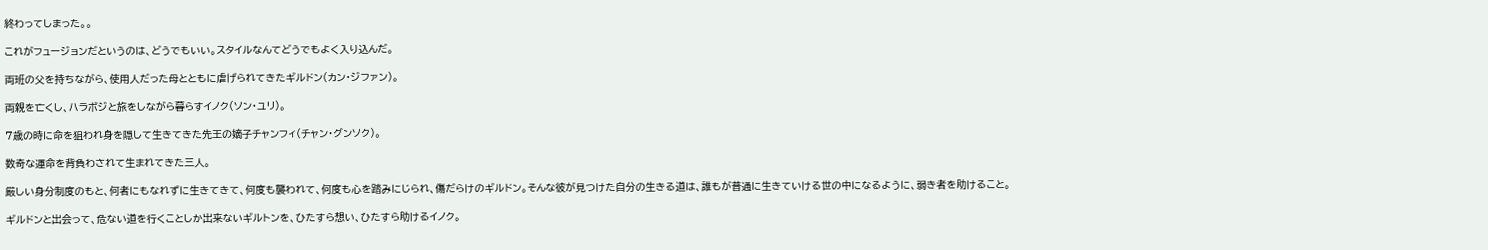終わってしまった。。

これがフュージョンだというのは、どうでもいい。スタイルなんてどうでもよく入り込んだ。

両班の父を持ちながら、使用人だった母とともに虐げられてきたギルドン(カン・ジファン)。

両親を亡くし、ハラボジと旅をしながら暮らすイノク(ソン・ユリ)。

7歳の時に命を狙われ身を隠して生きてきた先王の嫡子チャンフィ(チャン・グンソク)。

数奇な運命を背負わされて生まれてきた三人。

厳しい身分制度のもと、何者にもなれずに生きてきて、何度も襲われて、何度も心を踏みにじられ、傷だらけのギルドン。そんな彼が見つけた自分の生きる道は、誰もが普通に生きていける世の中になるように、弱き者を助けること。

ギルドンと出会って、危ない道を行くことしか出来ないギルトンを、ひたすら想い、ひたすら助けるイノク。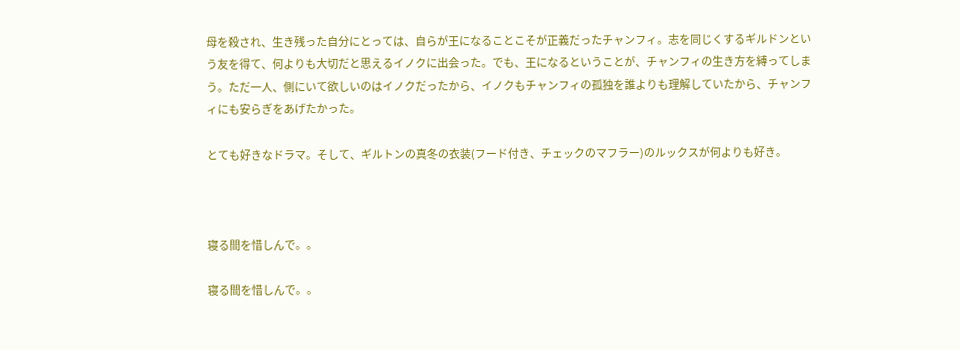母を殺され、生き残った自分にとっては、自らが王になることこそが正義だったチャンフィ。志を同じくするギルドンという友を得て、何よりも大切だと思えるイノクに出会った。でも、王になるということが、チャンフィの生き方を縛ってしまう。ただ一人、側にいて欲しいのはイノクだったから、イノクもチャンフィの孤独を誰よりも理解していたから、チャンフィにも安らぎをあげたかった。

とても好きなドラマ。そして、ギルトンの真冬の衣装(フード付き、チェックのマフラー)のルックスが何よりも好き。



寝る間を惜しんで。。

寝る間を惜しんで。。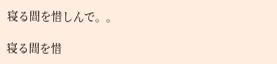寝る間を惜しんで。。

寝る間を惜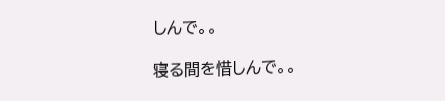しんで。。

寝る間を惜しんで。。